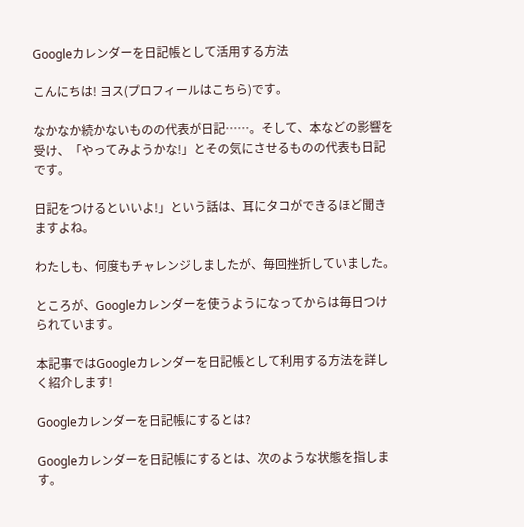Googleカレンダーを日記帳として活用する方法

こんにちは! ヨス(プロフィールはこちら)です。

なかなか続かないものの代表が日記……。そして、本などの影響を受け、「やってみようかな!」とその気にさせるものの代表も日記です。

日記をつけるといいよ!」という話は、耳にタコができるほど聞きますよね。

わたしも、何度もチャレンジしましたが、毎回挫折していました。

ところが、Googleカレンダーを使うようになってからは毎日つけられています。

本記事ではGoogleカレンダーを日記帳として利用する方法を詳しく紹介します!

Googleカレンダーを日記帳にするとは?

Googleカレンダーを日記帳にするとは、次のような状態を指します。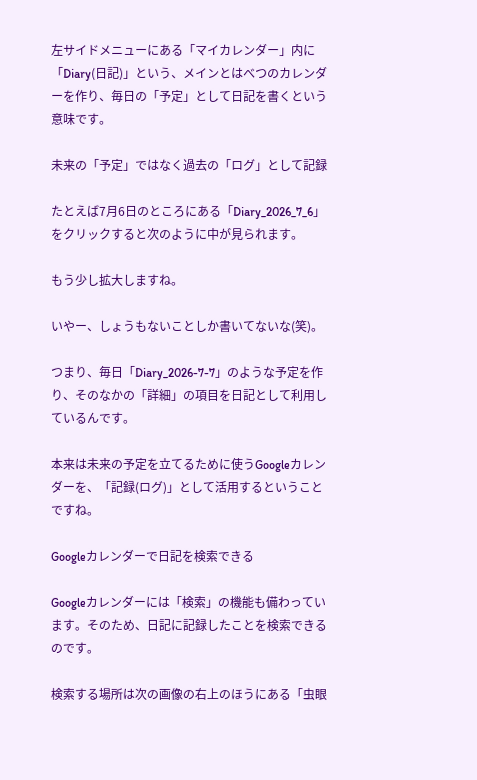左サイドメニューにある「マイカレンダー」内に「Diary(日記)」という、メインとはべつのカレンダーを作り、毎日の「予定」として日記を書くという意味です。

未来の「予定」ではなく過去の「ログ」として記録

たとえば7月6日のところにある「Diary_2026_7_6」をクリックすると次のように中が見られます。

もう少し拡大しますね。

いやー、しょうもないことしか書いてないな(笑)。

つまり、毎日「Diary_2026-7-7」のような予定を作り、そのなかの「詳細」の項目を日記として利用しているんです。

本来は未来の予定を立てるために使うGoogleカレンダーを、「記録(ログ)」として活用するということですね。

Googleカレンダーで日記を検索できる

Googleカレンダーには「検索」の機能も備わっています。そのため、日記に記録したことを検索できるのです。

検索する場所は次の画像の右上のほうにある「虫眼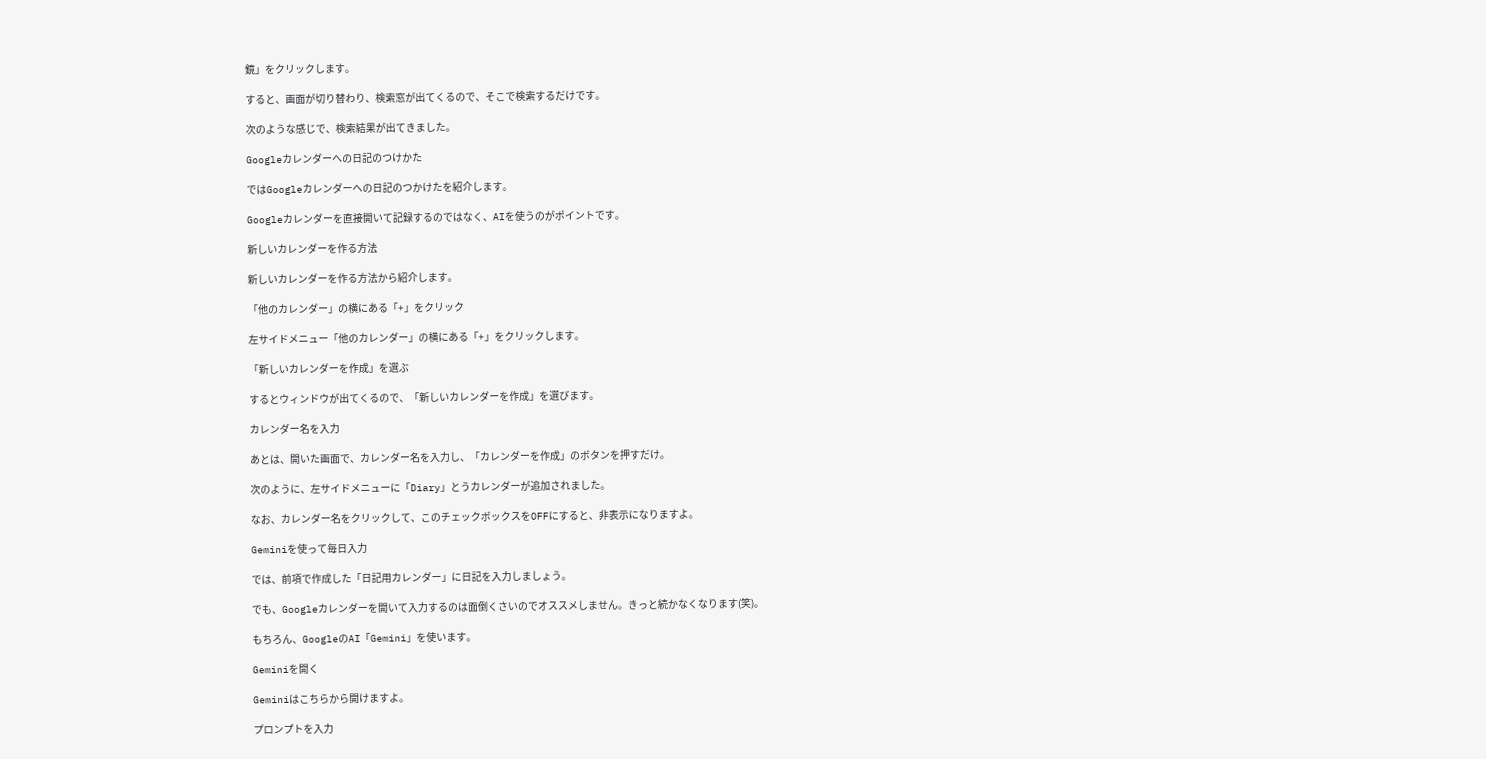鏡」をクリックします。

すると、画面が切り替わり、検索窓が出てくるので、そこで検索するだけです。

次のような感じで、検索結果が出てきました。

Googleカレンダーへの日記のつけかた

ではGoogleカレンダーへの日記のつかけたを紹介します。

Googleカレンダーを直接開いて記録するのではなく、AIを使うのがポイントです。

新しいカレンダーを作る方法

新しいカレンダーを作る方法から紹介します。

「他のカレンダー」の横にある「+」をクリック

左サイドメニュー「他のカレンダー」の横にある「+」をクリックします。

「新しいカレンダーを作成」を選ぶ

するとウィンドウが出てくるので、「新しいカレンダーを作成」を選びます。

カレンダー名を入力

あとは、開いた画面で、カレンダー名を入力し、「カレンダーを作成」のボタンを押すだけ。

次のように、左サイドメニューに「Diary」とうカレンダーが追加されました。

なお、カレンダー名をクリックして、このチェックボックスをOFFにすると、非表示になりますよ。

Geminiを使って毎日入力

では、前項で作成した「日記用カレンダー」に日記を入力しましょう。

でも、Googleカレンダーを開いて入力するのは面倒くさいのでオススメしません。きっと続かなくなります(笑)。

もちろん、GoogleのAI「Gemini」を使います。

Geminiを開く

Geminiはこちらから開けますよ。

プロンプトを入力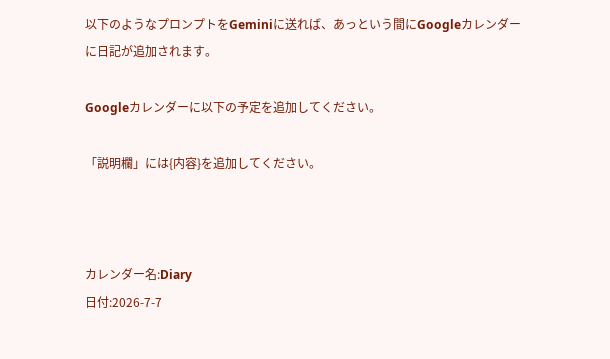以下のようなプロンプトをGeminiに送れば、あっという間にGoogleカレンダーに日記が追加されます。

Googleカレンダーに以下の予定を追加してください。

「説明欄」には{内容}を追加してください。



カレンダー名:Diary
日付:2026-7-7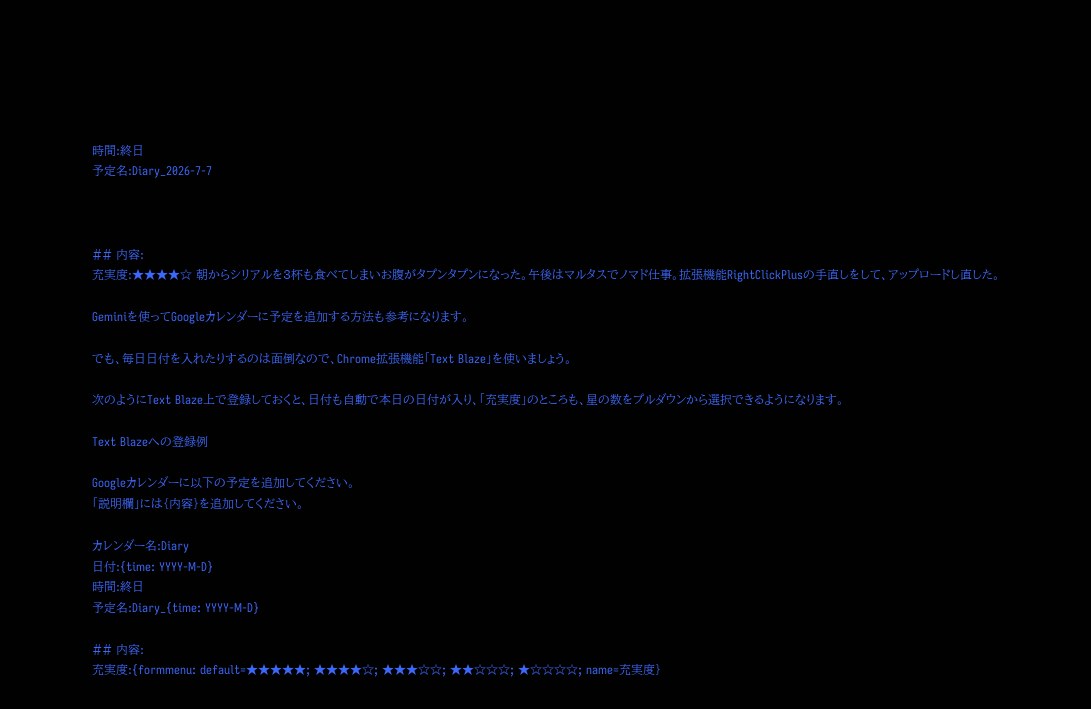時間:終日
予定名:Diary_2026-7-7



## 内容:
充実度:★★★★☆ 朝からシリアルを3杯も食べてしまいお腹がタプンタプンになった。午後はマルタスでノマド仕事。拡張機能RightClickPlusの手直しをして、アップロードし直した。

Geminiを使ってGoogleカレンダーに予定を追加する方法も参考になります。

でも、毎日日付を入れたりするのは面倒なので、Chrome拡張機能「Text Blaze」を使いましょう。

次のようにText Blaze上で登録しておくと、日付も自動で本日の日付が入り、「充実度」のところも、星の数をプルダウンから選択できるようになります。

Text Blazeへの登録例

Googleカレンダーに以下の予定を追加してください。
「説明欄」には{内容}を追加してください。

カレンダー名:Diary
日付:{time: YYYY-M-D}
時間:終日
予定名:Diary_{time: YYYY-M-D}

## 内容:
充実度:{formmenu: default=★★★★★; ★★★★☆; ★★★☆☆; ★★☆☆☆; ★☆☆☆☆; name=充実度}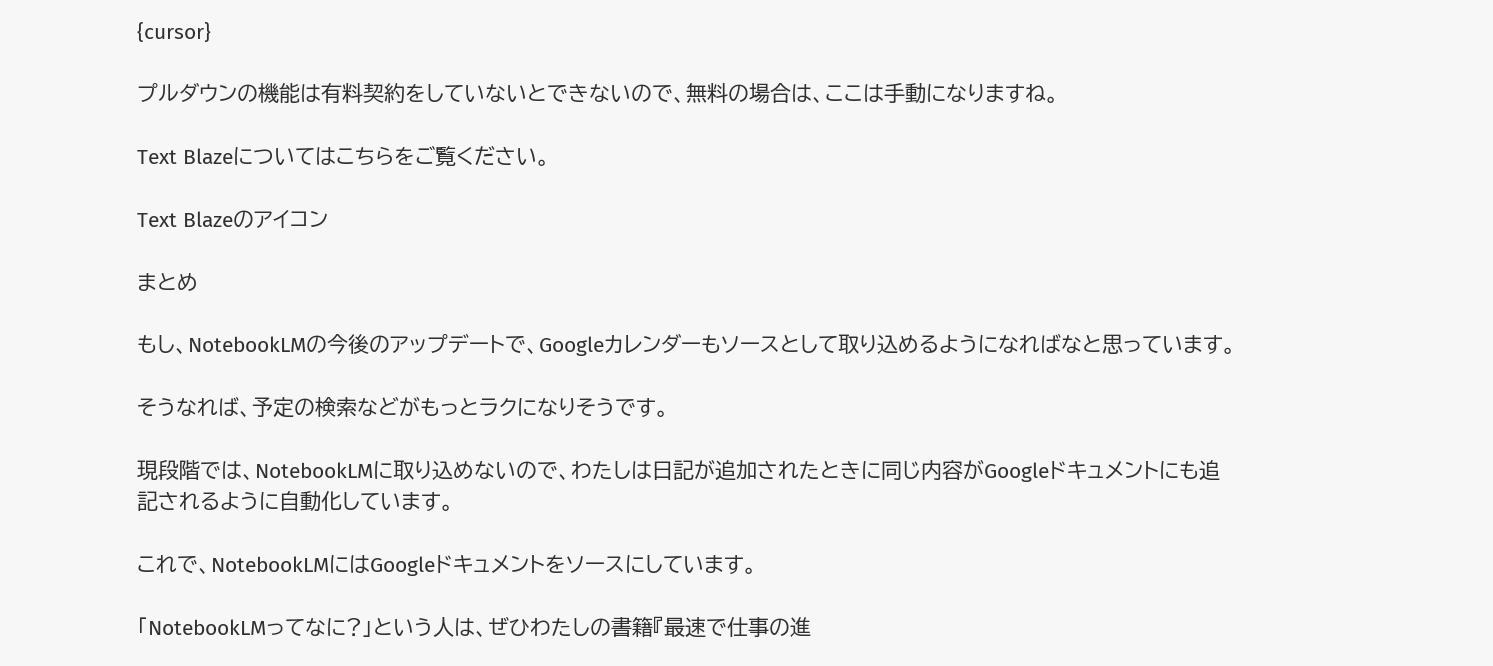{cursor}

プルダウンの機能は有料契約をしていないとできないので、無料の場合は、ここは手動になりますね。

Text Blazeについてはこちらをご覧ください。

Text Blazeのアイコン

まとめ

もし、NotebookLMの今後のアップデートで、Googleカレンダーもソースとして取り込めるようになればなと思っています。

そうなれば、予定の検索などがもっとラクになりそうです。

現段階では、NotebookLMに取り込めないので、わたしは日記が追加されたときに同じ内容がGoogleドキュメントにも追記されるように自動化しています。

これで、NotebookLMにはGoogleドキュメントをソースにしています。

「NotebookLMってなに?」という人は、ぜひわたしの書籍『最速で仕事の進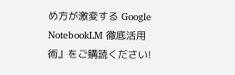め方が激変する Google NotebookLM 徹底活用術』をご購読ください!